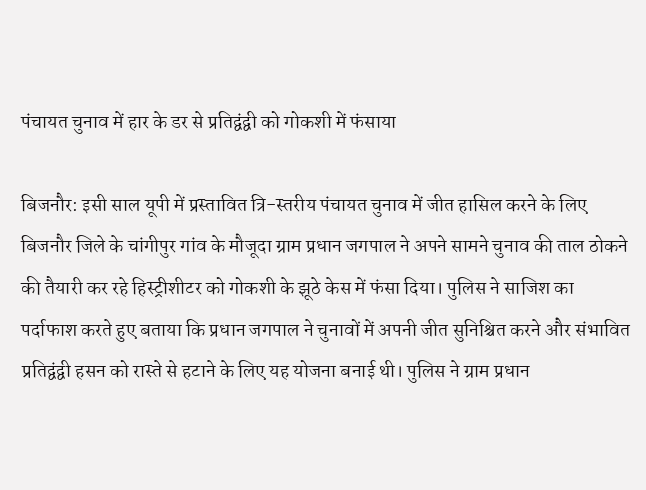पंचायत चुनाव में हार के डर से प्रतिद्वंद्वी को गोकशी में फंसाया

बिजनौर: इसी साल यूपी में प्रस्तावित त्रि-स्तरीय पंचायत चुनाव में जीत हासिल करने के लिए बिजनौर जिले के चांगीपुर गांव के मौजूदा ग्राम प्रधान जगपाल ने अपने सामने चुनाव की ताल ठोकने की तैयारी कर रहे हिस्ट्रीशीटर को गोकशी के झूठे केस में फंसा दिया। पुलिस ने साजिश का पर्दाफाश करते हुए बताया कि प्रधान जगपाल ने चुनावों में अपनी जीत सुनिश्चित करने और संभावित प्रतिद्वंद्वी हसन को रास्ते से हटाने के लिए यह योजना बनाई थी। पुलिस ने ग्राम प्रधान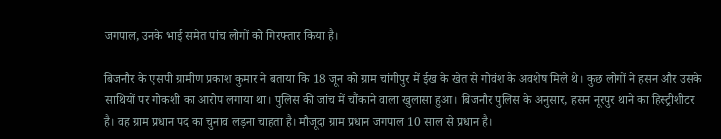जगपाल, उनके भाई समेत पांच लोगों को गिरफ्तार किया है।

बिजनौर के एसपी ग्रामीण प्रकाश कुमार ने बताया कि 18 जून को ग्राम चांगीपुर में ईख के खेत से गोवंश के अवशेष मिले थे। कुछ लोगों ने हसन और उसके साथियों पर गोकशी का आरोप लगाया था। पुलिस की जांच में चौंकाने वाला खुलासा हुआ। बिजनौर पुलिस के अनुसार, हसन नूरपुर थाने का हिस्ट्रीशीटर है। वह ग्राम प्रधान पद का चुनाव लड़ना चाहता है। मौजूदा ग्राम प्रधान जगपाल 10 साल से प्रधान है।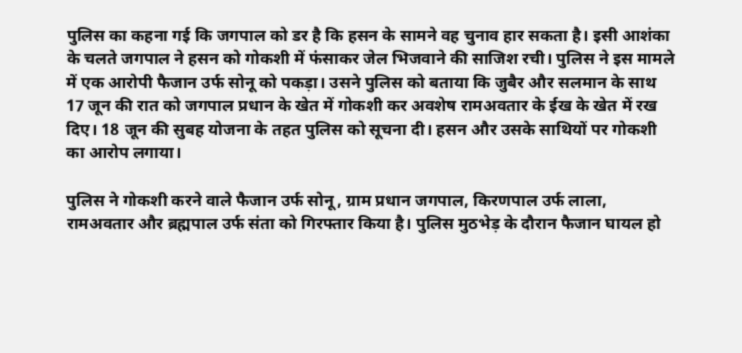पुलिस का कहना गई कि जगपाल को डर है कि हसन के सामने वह चुनाव हार सकता है। इसी आशंका के चलते जगपाल ने हसन को गोकशी में फंसाकर जेल भिजवाने की साजिश रची। पुलिस ने इस मामले में एक आरोपी फैजान उर्फ सोनू को पकड़ा। उसने पुलिस को बताया कि जुबैर और सलमान के साथ 17 जून की रात को जगपाल प्रधान के खेत में गोकशी कर अवशेष रामअवतार के ईख के खेत में रख दिए। 18 जून की सुबह योजना के तहत पुलिस को सूचना दी। हसन और उसके साथियों पर गोकशी का आरोप लगाया।

पुलिस ने गोकशी करने वाले फैजान उर्फ सोनू, ग्राम प्रधान जगपाल, किरणपाल उर्फ लाला, रामअवतार और ब्रह्मपाल उर्फ संता को गिरफ्तार किया है। पुलिस मुठभेड़ के दौरान फैजान घायल हो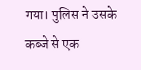गया। पुलिस ने उसके कब्जे से एक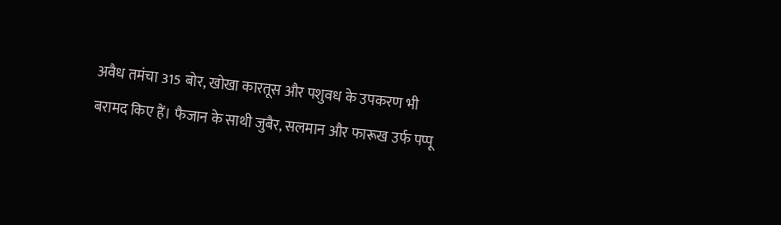अवैध तमंचा 315 बोर, खोखा कारतूस और पशुवध के उपकरण भी बरामद किए हैं। फैजान के साथी जुबैर, सलमान और फारूख उर्फ पप्पू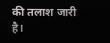की तलाश जारी है।